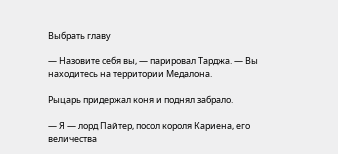Выбрать главу

— Назовите себя вы, — парировал Тарджа. — Вы находитесь на территории Медалона.

Рыцарь придержал коня и поднял забрало.

— Я — лорд Пайтер, посол короля Кариена, его величества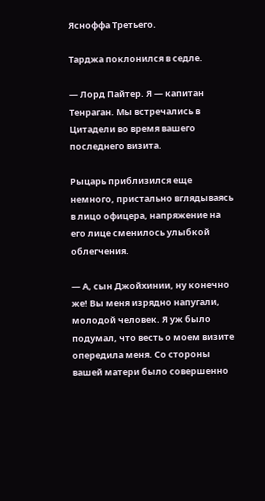Ясноффа Третьего.

Тарджа поклонился в седле.

— Лорд Пайтер. Я — капитан Тенраган. Мы встречались в Цитадели во время вашего последнего визита.

Рыцарь приблизился еще немного, пристально вглядываясь в лицо офицера, напряжение на его лице сменилось улыбкой облегчения.

— А, сын Джойхинии, ну конечно же! Вы меня изрядно напугали, молодой человек. Я уж было подумал, что весть о моем визите опередила меня. Со стороны вашей матери было совершенно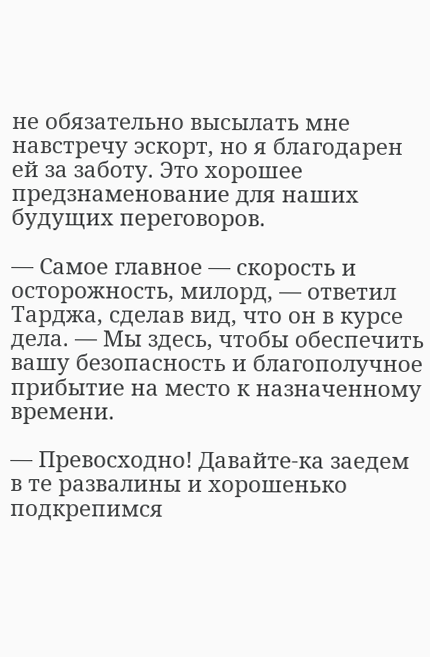не обязательно высылать мне навстречу эскорт, но я благодарен ей за заботу. Это хорошее предзнаменование для наших будущих переговоров.

— Самое главное — скорость и осторожность, милорд, — ответил Тарджа, сделав вид, что он в курсе дела. — Мы здесь, чтобы обеспечить вашу безопасность и благополучное прибытие на место к назначенному времени.

— Превосходно! Давайте-ка заедем в те развалины и хорошенько подкрепимся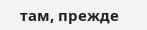там, прежде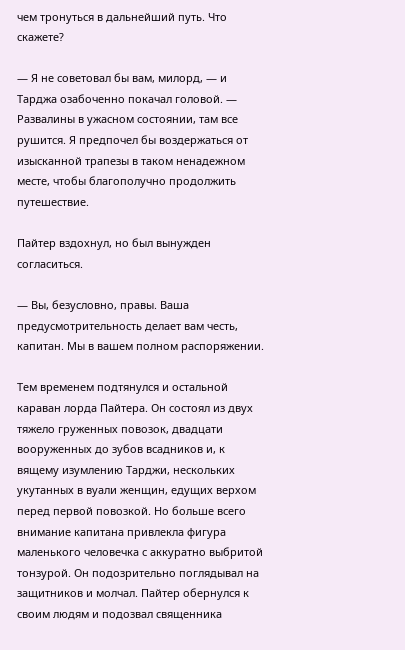чем тронуться в дальнейший путь. Что скажете?

— Я не советовал бы вам, милорд, — и Тарджа озабоченно покачал головой. — Развалины в ужасном состоянии, там все рушится. Я предпочел бы воздержаться от изысканной трапезы в таком ненадежном месте, чтобы благополучно продолжить путешествие.

Пайтер вздохнул, но был вынужден согласиться.

— Вы, безусловно, правы. Ваша предусмотрительность делает вам честь, капитан. Мы в вашем полном распоряжении.

Тем временем подтянулся и остальной караван лорда Пайтера. Он состоял из двух тяжело груженных повозок, двадцати вооруженных до зубов всадников и, к вящему изумлению Тарджи, нескольких укутанных в вуали женщин, едущих верхом перед первой повозкой. Но больше всего внимание капитана привлекла фигура маленького человечка с аккуратно выбритой тонзурой. Он подозрительно поглядывал на защитников и молчал. Пайтер обернулся к своим людям и подозвал священника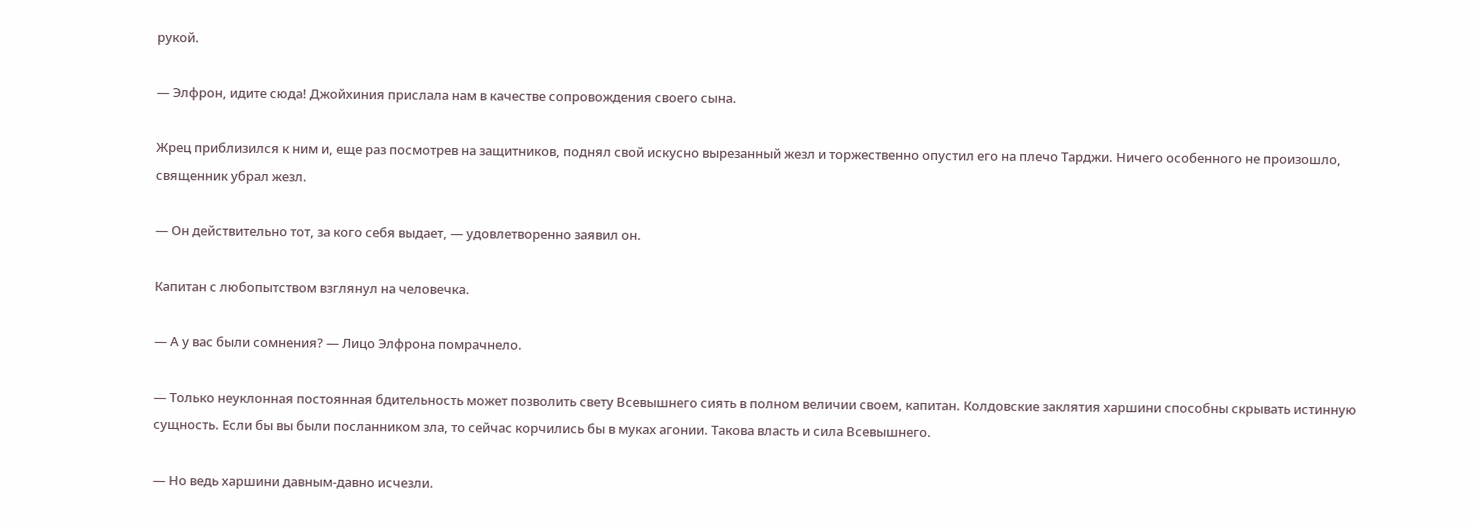рукой.

— Элфрон, идите сюда! Джойхиния прислала нам в качестве сопровождения своего сына.

Жрец приблизился к ним и, еще раз посмотрев на защитников, поднял свой искусно вырезанный жезл и торжественно опустил его на плечо Тарджи. Ничего особенного не произошло, священник убрал жезл.

— Он действительно тот, за кого себя выдает, — удовлетворенно заявил он.

Капитан с любопытством взглянул на человечка.

— А у вас были сомнения? — Лицо Элфрона помрачнело.

— Только неуклонная постоянная бдительность может позволить свету Всевышнего сиять в полном величии своем, капитан. Колдовские заклятия харшини способны скрывать истинную сущность. Если бы вы были посланником зла, то сейчас корчились бы в муках агонии. Такова власть и сила Всевышнего.

— Но ведь харшини давным-давно исчезли.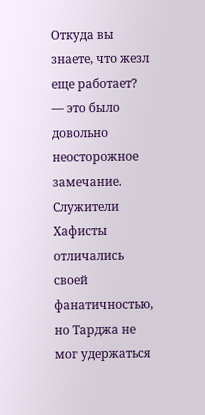Откуда вы знаете, что жезл еще работает? — это было довольно неосторожное замечание. Служители Хафисты отличались своей фанатичностью, но Тарджа не мог удержаться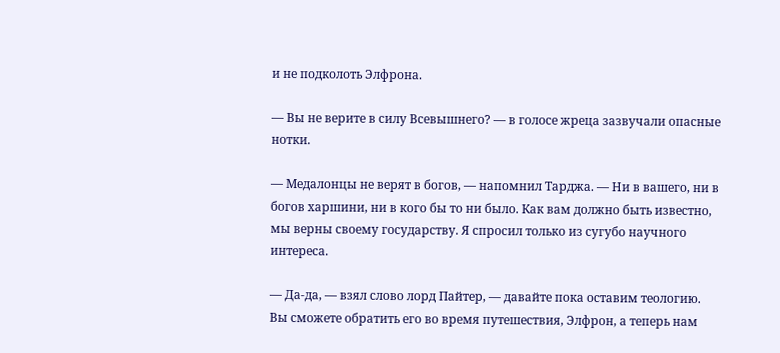и не подколоть Элфрона.

— Вы не верите в силу Всевышнего? — в голосе жреца зазвучали опасные нотки.

— Медалонцы не верят в богов, — напомнил Тарджа. — Ни в вашего, ни в богов харшини, ни в кого бы то ни было. Как вам должно быть известно, мы верны своему государству. Я спросил только из сугубо научного интереса.

— Да-да, — взял слово лорд Пайтер, — давайте пока оставим теологию. Вы сможете обратить его во время путешествия, Элфрон, а теперь нам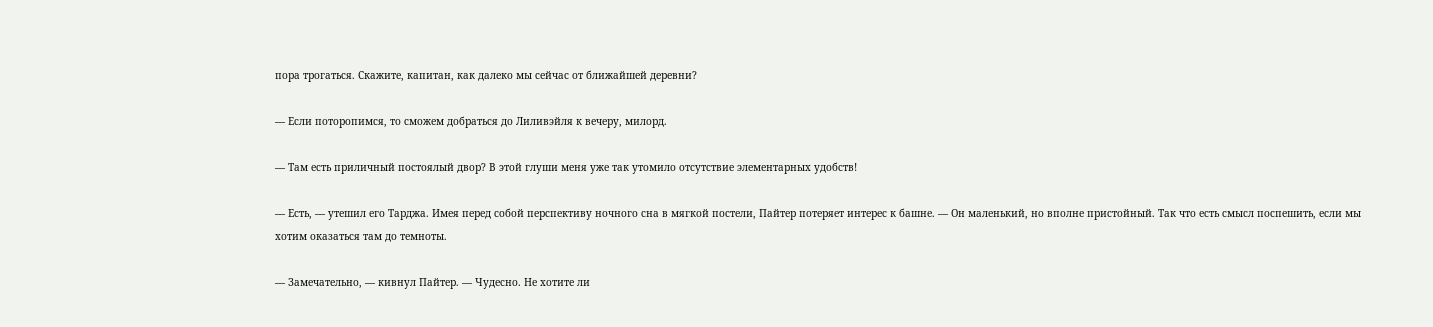пора трогаться. Скажите, капитан, как далеко мы сейчас от ближайшей деревни?

— Если поторопимся, то сможем добраться до Лиливэйля к вечеру, милорд.

— Там есть приличный постоялый двор? В этой глуши меня уже так утомило отсутствие элементарных удобств!

— Есть, — утешил его Тарджа. Имея перед собой перспективу ночного сна в мягкой постели, Пайтер потеряет интерес к башне. — Он маленький, но вполне пристойный. Так что есть смысл поспешить, если мы хотим оказаться там до темноты.

— Замечательно, — кивнул Пайтер. — Чудесно. Не хотите ли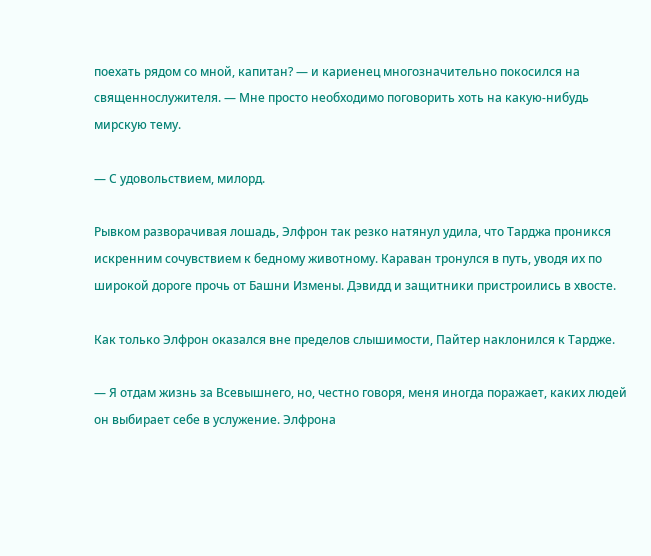поехать рядом со мной, капитан? — и кариенец многозначительно покосился на священнослужителя. — Мне просто необходимо поговорить хоть на какую-нибудь мирскую тему.

— С удовольствием, милорд.

Рывком разворачивая лошадь, Элфрон так резко натянул удила, что Тарджа проникся искренним сочувствием к бедному животному. Караван тронулся в путь, уводя их по широкой дороге прочь от Башни Измены. Дэвидд и защитники пристроились в хвосте.

Как только Элфрон оказался вне пределов слышимости, Пайтер наклонился к Тардже.

— Я отдам жизнь за Всевышнего, но, честно говоря, меня иногда поражает, каких людей он выбирает себе в услужение. Элфрона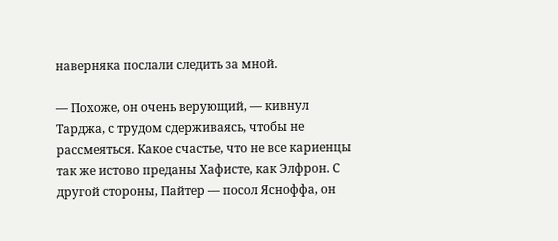наверняка послали следить за мной.

— Похоже, он очень верующий, — кивнул Тарджа, с трудом сдерживаясь, чтобы не рассмеяться. Какое счастье, что не все кариенцы так же истово преданы Хафисте, как Элфрон. С другой стороны, Пайтер — посол Ясноффа, он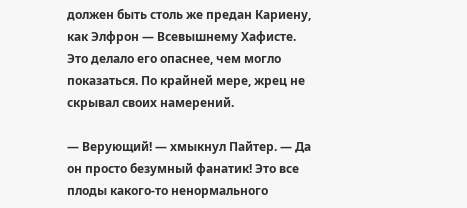должен быть столь же предан Кариену, как Элфрон — Всевышнему Хафисте. Это делало его опаснее, чем могло показаться. По крайней мере, жрец не скрывал своих намерений.

— Верующий! — хмыкнул Пайтер. — Да он просто безумный фанатик! Это все плоды какого-то ненормального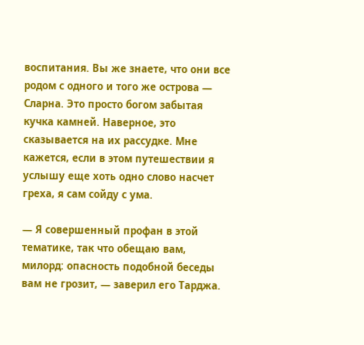воспитания. Вы же знаете, что они все родом с одного и того же острова — Сларна. Это просто богом забытая кучка камней. Наверное, это сказывается на их рассудке. Мне кажется, если в этом путешествии я услышу еще хоть одно слово насчет греха, я сам сойду с ума.

— Я совершенный профан в этой тематике, так что обещаю вам, милорд: опасность подобной беседы вам не грозит, — заверил его Тарджа.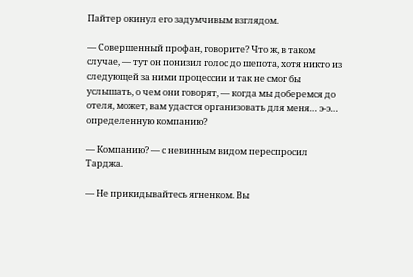Пайтер окинул его задумчивым взглядом.

— Совершенный профан, говорите? Что ж, в таком случае, — тут он понизил голос до шепота, хотя никто из следующей за ними процессии и так не смог бы услышать, о чем они говорят, — когда мы доберемся до отеля, может, вам удастся организовать для меня… э-э… определенную компанию?

— Компанию? — с невинным видом переспросил Тарджа.

— Не прикидывайтесь ягненком. Вы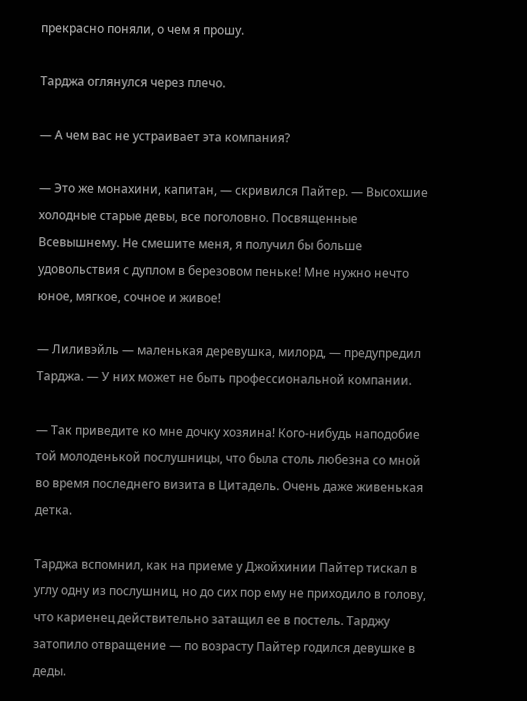прекрасно поняли, о чем я прошу.

Тарджа оглянулся через плечо.

— А чем вас не устраивает эта компания?

— Это же монахини, капитан, — скривился Пайтер. — Высохшие холодные старые девы, все поголовно. Посвященные Всевышнему. Не смешите меня, я получил бы больше удовольствия с дуплом в березовом пеньке! Мне нужно нечто юное, мягкое, сочное и живое!

— Лиливэйль — маленькая деревушка, милорд, — предупредил Тарджа. — У них может не быть профессиональной компании.

— Так приведите ко мне дочку хозяина! Кого-нибудь наподобие той молоденькой послушницы, что была столь любезна со мной во время последнего визита в Цитадель. Очень даже живенькая детка.

Тарджа вспомнил, как на приеме у Джойхинии Пайтер тискал в углу одну из послушниц, но до сих пор ему не приходило в голову, что кариенец действительно затащил ее в постель. Тарджу затопило отвращение — по возрасту Пайтер годился девушке в деды.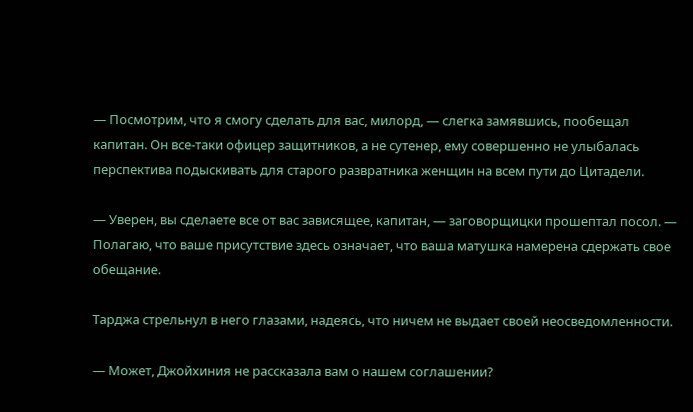— Посмотрим, что я смогу сделать для вас, милорд, — слегка замявшись, пообещал капитан. Он все-таки офицер защитников, а не сутенер, ему совершенно не улыбалась перспектива подыскивать для старого развратника женщин на всем пути до Цитадели.

— Уверен, вы сделаете все от вас зависящее, капитан, — заговорщицки прошептал посол. — Полагаю, что ваше присутствие здесь означает, что ваша матушка намерена сдержать свое обещание.

Тарджа стрельнул в него глазами, надеясь, что ничем не выдает своей неосведомленности.

— Может, Джойхиния не рассказала вам о нашем соглашении?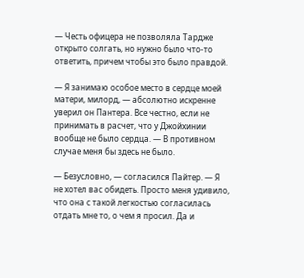— Честь офицера не позволяла Тардже открыто солгать, но нужно было что-то ответить, причем чтобы это было правдой.

— Я занимаю особое место в сердце моей матери, милорд, — абсолютно искренне уверил он Пантера. Все честно, если не принимать в расчет, что у Джойхинии вообще не было сердца. — В противном случае меня бы здесь не было.

— Безусловно, — согласился Пайтер. — Я не хотел вас обидеть. Просто меня удивило, что она с такой легкостью согласилась отдать мне то, о чем я просил. Да и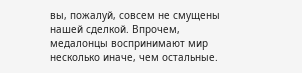вы, пожалуй, совсем не смущены нашей сделкой. Впрочем, медалонцы воспринимают мир несколько иначе, чем остальные.